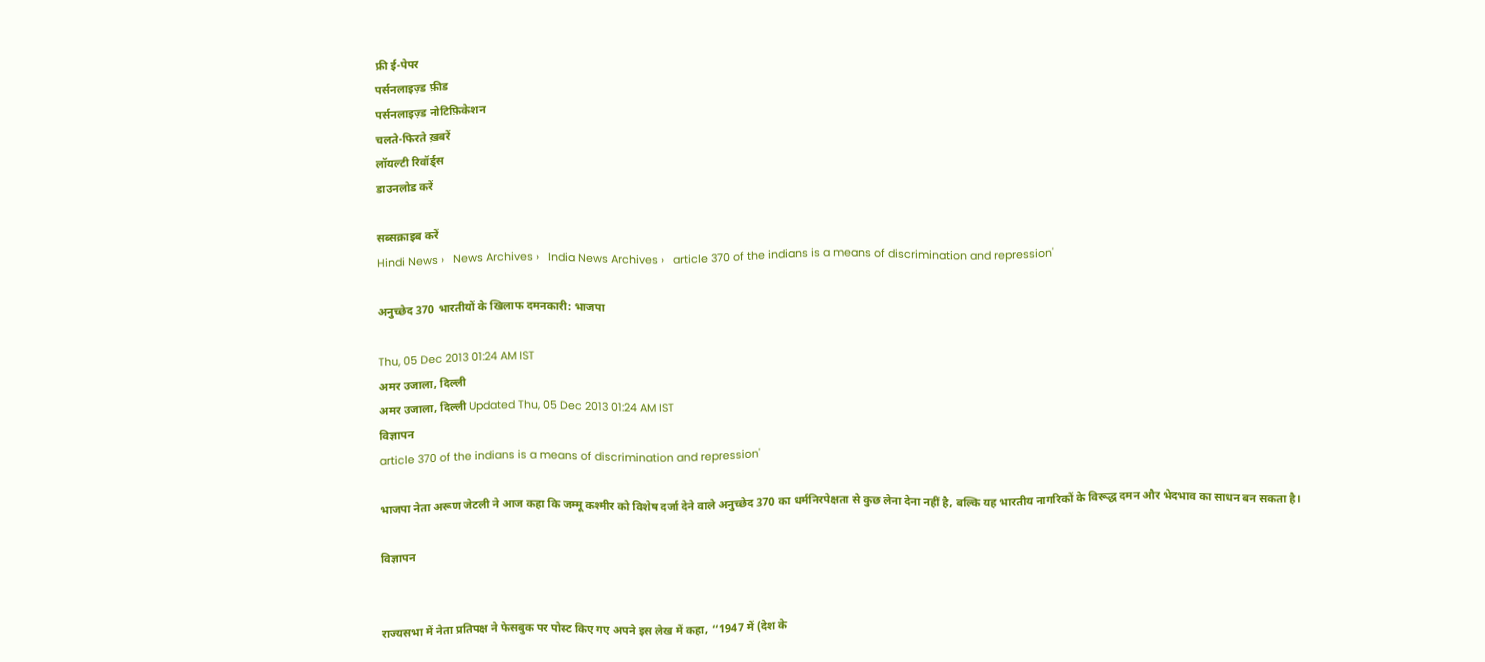फ्री ई-पेपर
पर्सनलाइज़्ड फ़ीड
पर्सनलाइज़्ड नोटिफ़िकेशन
चलते-फिरते ख़बरें
लॉयल्टी रिवॉर्ड्स
डाउनलोड करें

सब्सक्राइब करें
Hindi News ›   News Archives ›   India News Archives ›   article 370 of the indians is a means of discrimination and repression'

अनुच्छेद 370 भारतीयों के खिलाफ दमनकारी: भाजपा

Thu, 05 Dec 2013 01:24 AM IST
अमर उजाला, दिल्ली
अमर उजाला, दिल्ली Updated Thu, 05 Dec 2013 01:24 AM IST
विज्ञापन
article 370 of the indians is a means of discrimination and repression'

भाजपा नेता अरूण जेटली ने आज कहा कि जम्मू कश्मीर को विशेष दर्जा देने वाले अनुच्छेद 370 का धर्मनिरपेक्षता से कुछ लेना देना नहीं है, बल्कि यह भारतीय नागरिकों के विरूद्ध दमन और भेदभाव का साधन बन सकता है।

विज्ञापन


राज्यसभा में नेता प्रतिपक्ष ने फेसबुक पर पोस्ट किए गए अपने इस लेख में कहा, ‘‘1947 में (देश के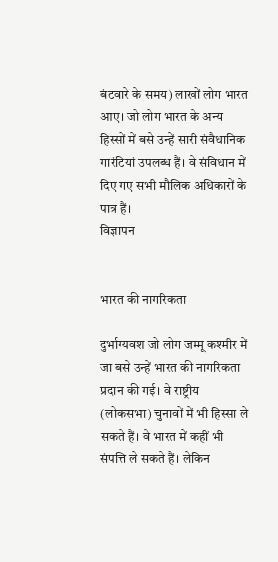बंटवारे के समय) लाखों लोग भारत आए। जो लोग भारत के अन्य हिस्सों में बसे उन्हें सारी संवैधानिक गारंटियां उपलब्ध हैं। वे संविधान में दिए गए सभी मौलिक अधिकारों के पात्र हैं।
विज्ञापन


भारत की नागरिकता

दुर्भाग्यवश जो लोग जम्मू कश्मीर में जा बसे उन्हें भारत की नागरिकता प्रदान की गई। वे राष्ट्रीय (लोकसभा) चुनावों में भी हिस्सा ले सकते हैं। वे भारत में कहीं भी संपत्ति ले सकते हैं। लेकिन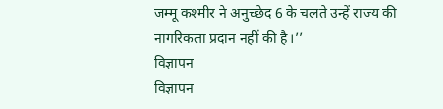जम्मू कश्मीर ने अनुच्छेद 6 के चलते उन्हें राज्य की नागरिकता प्रदान नहीं की है।’’
विज्ञापन
विज्ञापन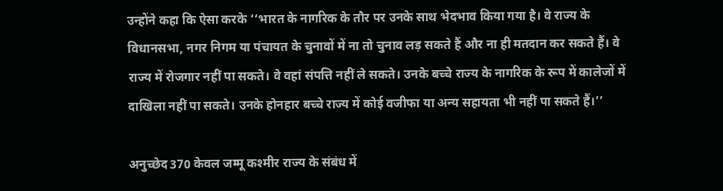उन्होंने कहा कि ऐसा करके ‘‘भारत के नागरिक के तौर पर उनके साथ भेदभाव किया गया है। वे राज्य के विधानसभा, नगर निगम या पंचायत के चुनावों में ना तो चुनाव लड़ सकते हैं और ना ही मतदान कर सकते हैं। वे राज्य में रोजगार नहीं पा सकते। वे वहां संपत्ति नहीं ले सकते। उनके बच्चे राज्य के नागरिक के रूप में कालेजों में दाखिला नहीं पा सकते। उनके होनहार बच्चे राज्य में कोई वजीफा या अन्य सहायता भी नहीं पा सकते हैं।’’

अनुच्छेद 370 केवल जम्मू कश्मीर राज्य के संबंध में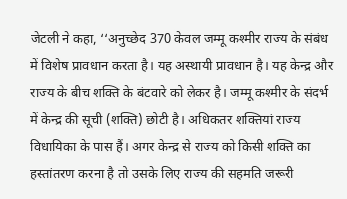जेटली ने कहा, ‘‘अनुच्छेद 370 केवल जम्मू कश्मीर राज्य के संबंध में विशेष प्रावधान करता है। यह अस्थायी प्रावधान है। यह केन्द्र और राज्य के बीच शक्ति के बंटवारे को लेकर है। जम्मू कश्मीर के संदर्भ में केन्द्र की सूची (शक्ति) छोटी है। अधिकतर शक्तियां राज्य विधायिका के पास हैं। अगर केन्द्र से राज्य को किसी शक्ति का हस्तांतरण करना है तो उसके लिए राज्य की सहमति जरूरी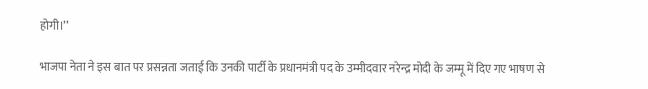होगी।’’

भाजपा नेता ने इस बात पर प्रसन्नता जताई कि उनकी पार्टी के प्रधानमंत्री पद के उम्मीदवार नरेन्द्र मोदी के जम्मू में दिए गए भाषण से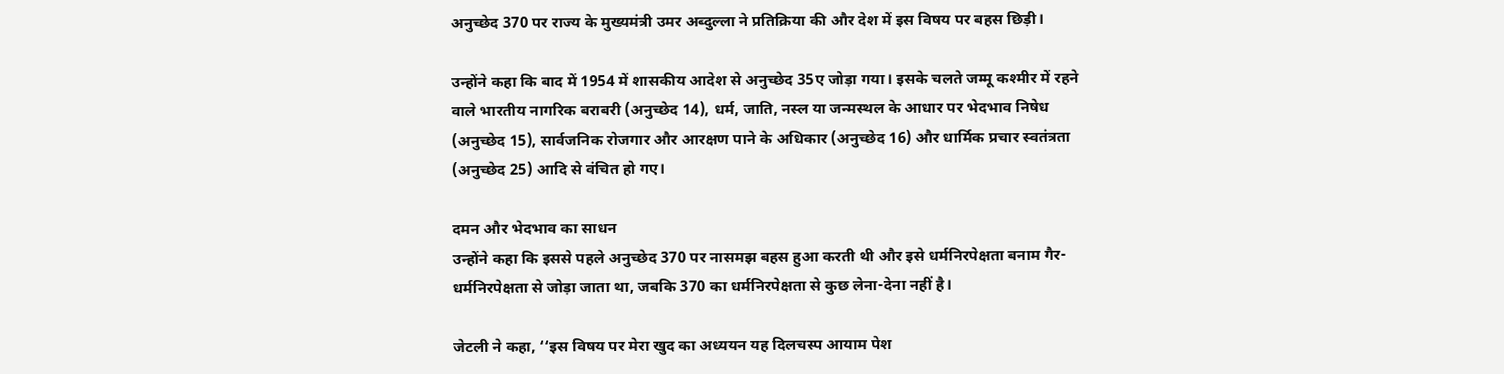अनुच्छेद 370 पर राज्य के मुख्यमंत्री उमर अब्दुल्ला ने प्रतिक्रिया की और देश में इस विषय पर बहस छिड़ी।

उन्होंने कहा कि बाद में 1954 में शासकीय आदेश से अनुच्छेद 35ए जोड़ा गया। इसके चलते जम्मू कश्मीर में रहने वाले भारतीय नागरिक बराबरी (अनुच्छेद 14), धर्म, जाति, नस्ल या जन्मस्थल के आधार पर भेदभाव निषेध (अनुच्छेद 15), सार्वजनिक रोजगार और आरक्षण पाने के अधिकार (अनुच्छेद 16) और धार्मिक प्रचार स्वतंत्रता (अनुच्छेद 25) आदि से वंचित हो गए।

दमन और भेदभाव का साधन
उन्होंने कहा कि इससे पहले अनुच्छेद 370 पर नासमझ बहस हुआ करती थी और इसे धर्मनिरपेक्षता बनाम गैर-धर्मनिरपेक्षता से जोड़ा जाता था, जबकि 370 का धर्मनिरपेक्षता से कुछ लेना-देना नहीं है।

जेटली ने कहा, ‘‘इस विषय पर मेरा खुद का अध्ययन यह दिलचस्प आयाम पेश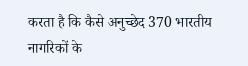करता है कि कैसे अनुच्छेद 370 भारतीय नागरिकों के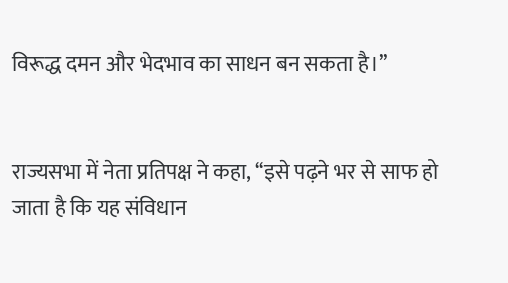विरूद्ध दमन और भेदभाव का साधन बन सकता है।’’


राज्यसभा में नेता प्रतिपक्ष ने कहा, ‘‘इसे पढ़ने भर से साफ हो जाता है कि यह संविधान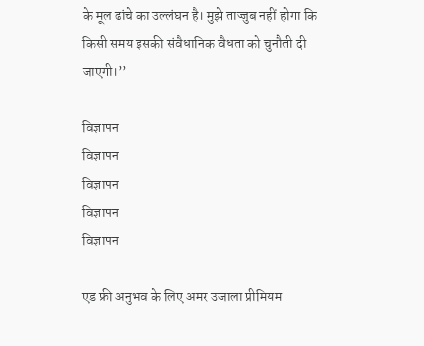के मूल ढांचे का उल्लंघन है। मुझे ताज्जुब नहीं होगा कि किसी समय इसकी संवैधानिक वैधता को चुनौती दी जाएगी।’’

विज्ञापन
विज्ञापन
विज्ञापन
विज्ञापन
विज्ञापन

एड फ्री अनुभव के लिए अमर उजाला प्रीमियम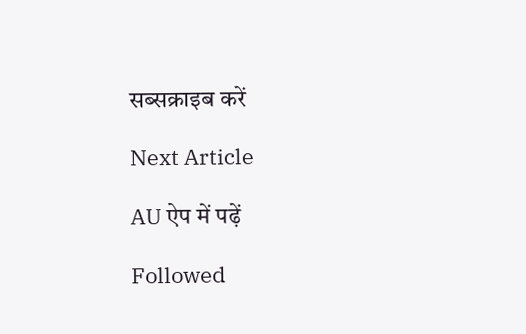सब्सक्राइब करें

Next Article

AU ऐप में पढ़ें

Followed